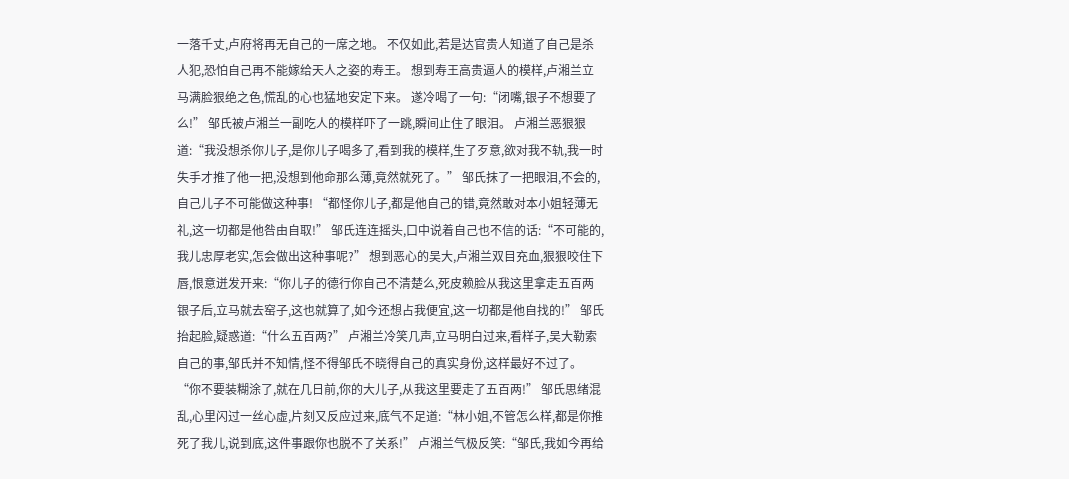一落千丈,卢府将再无自己的一席之地。 不仅如此,若是达官贵人知道了自己是杀人犯,恐怕自己再不能嫁给天人之姿的寿王。 想到寿王高贵逼人的模样,卢湘兰立马满脸狠绝之色,慌乱的心也猛地安定下来。 遂冷喝了一句:“闭嘴,银子不想要了么!” 邹氏被卢湘兰一副吃人的模样吓了一跳,瞬间止住了眼泪。 卢湘兰恶狠狠道:“我没想杀你儿子,是你儿子喝多了,看到我的模样,生了歹意,欲对我不轨,我一时失手才推了他一把,没想到他命那么薄,竟然就死了。” 邹氏抹了一把眼泪,不会的,自己儿子不可能做这种事! “都怪你儿子,都是他自己的错,竟然敢对本小姐轻薄无礼,这一切都是他咎由自取!” 邹氏连连摇头,口中说着自己也不信的话:“不可能的,我儿忠厚老实,怎会做出这种事呢?” 想到恶心的吴大,卢湘兰双目充血,狠狠咬住下唇,恨意迸发开来:“你儿子的德行你自己不清楚么,死皮赖脸从我这里拿走五百两银子后,立马就去窑子,这也就算了,如今还想占我便宜,这一切都是他自找的!” 邹氏抬起脸,疑惑道:“什么五百两?” 卢湘兰冷笑几声,立马明白过来,看样子,吴大勒索自己的事,邹氏并不知情,怪不得邹氏不晓得自己的真实身份,这样最好不过了。 “你不要装糊涂了,就在几日前,你的大儿子,从我这里要走了五百两!” 邹氏思绪混乱,心里闪过一丝心虚,片刻又反应过来,底气不足道:“林小姐,不管怎么样,都是你推死了我儿,说到底,这件事跟你也脱不了关系!” 卢湘兰气极反笑:“邹氏,我如今再给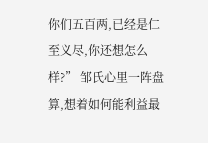你们五百两,已经是仁至义尽,你还想怎么样?” 邹氏心里一阵盘算,想着如何能利益最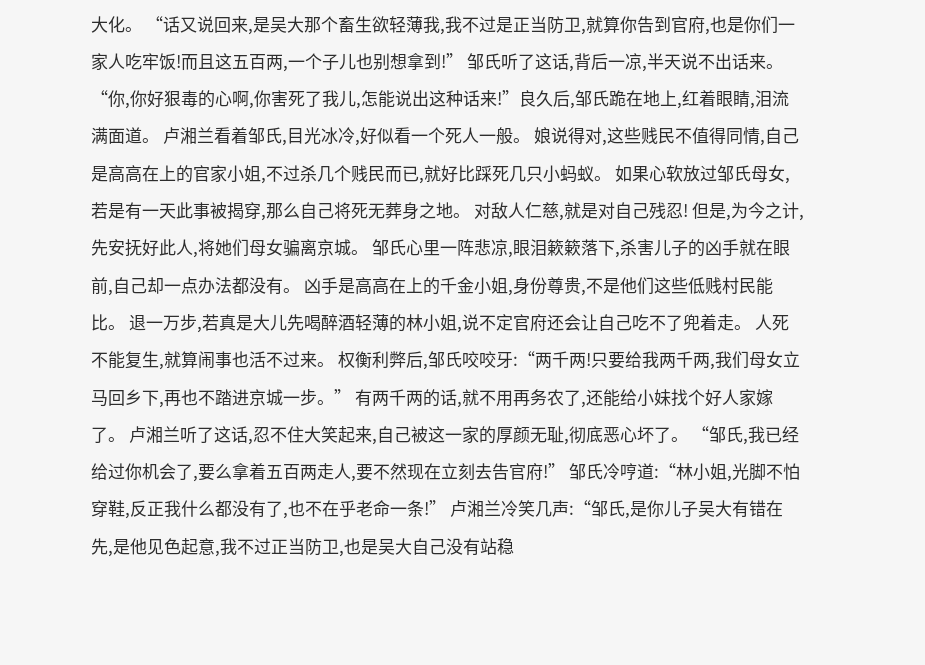大化。 “话又说回来,是吴大那个畜生欲轻薄我,我不过是正当防卫,就算你告到官府,也是你们一家人吃牢饭!而且这五百两,一个子儿也别想拿到!” 邹氏听了这话,背后一凉,半天说不出话来。 “你,你好狠毒的心啊,你害死了我儿,怎能说出这种话来!”良久后,邹氏跪在地上,红着眼睛,泪流满面道。 卢湘兰看着邹氏,目光冰冷,好似看一个死人一般。 娘说得对,这些贱民不值得同情,自己是高高在上的官家小姐,不过杀几个贱民而已,就好比踩死几只小蚂蚁。 如果心软放过邹氏母女,若是有一天此事被揭穿,那么自己将死无葬身之地。 对敌人仁慈,就是对自己残忍! 但是,为今之计,先安抚好此人,将她们母女骗离京城。 邹氏心里一阵悲凉,眼泪簌簌落下,杀害儿子的凶手就在眼前,自己却一点办法都没有。 凶手是高高在上的千金小姐,身份尊贵,不是他们这些低贱村民能比。 退一万步,若真是大儿先喝醉酒轻薄的林小姐,说不定官府还会让自己吃不了兜着走。 人死不能复生,就算闹事也活不过来。 权衡利弊后,邹氏咬咬牙:“两千两!只要给我两千两,我们母女立马回乡下,再也不踏进京城一步。” 有两千两的话,就不用再务农了,还能给小妹找个好人家嫁了。 卢湘兰听了这话,忍不住大笑起来,自己被这一家的厚颜无耻,彻底恶心坏了。 “邹氏,我已经给过你机会了,要么拿着五百两走人,要不然现在立刻去告官府!” 邹氏冷哼道:“林小姐,光脚不怕穿鞋,反正我什么都没有了,也不在乎老命一条!” 卢湘兰冷笑几声:“邹氏,是你儿子吴大有错在先,是他见色起意,我不过正当防卫,也是吴大自己没有站稳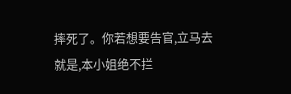摔死了。你若想要告官,立马去就是,本小姐绝不拦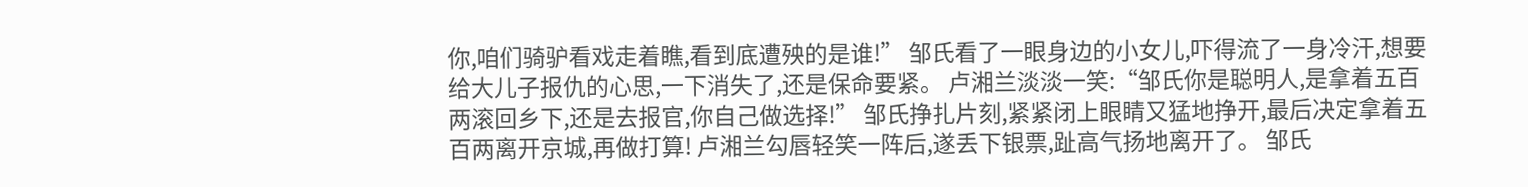你,咱们骑驴看戏走着瞧,看到底遭殃的是谁!” 邹氏看了一眼身边的小女儿,吓得流了一身冷汗,想要给大儿子报仇的心思,一下消失了,还是保命要紧。 卢湘兰淡淡一笑:“邹氏你是聪明人,是拿着五百两滚回乡下,还是去报官,你自己做选择!” 邹氏挣扎片刻,紧紧闭上眼睛又猛地挣开,最后决定拿着五百两离开京城,再做打算! 卢湘兰勾唇轻笑一阵后,遂丢下银票,趾高气扬地离开了。 邹氏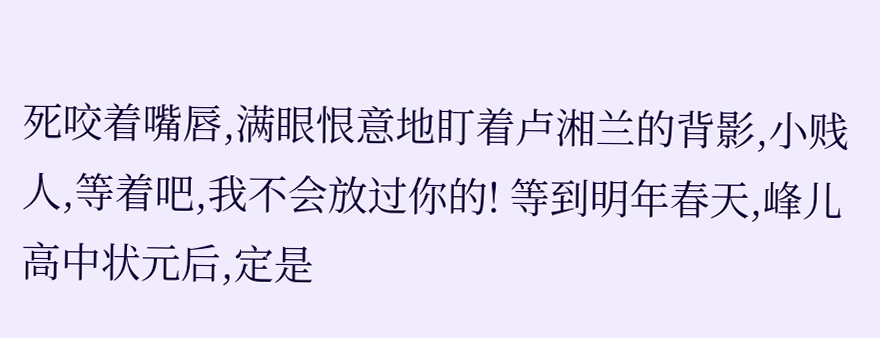死咬着嘴唇,满眼恨意地盯着卢湘兰的背影,小贱人,等着吧,我不会放过你的! 等到明年春天,峰儿高中状元后,定是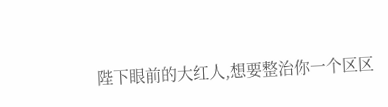陛下眼前的大红人,想要整治你一个区区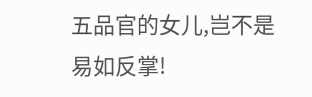五品官的女儿,岂不是易如反掌!